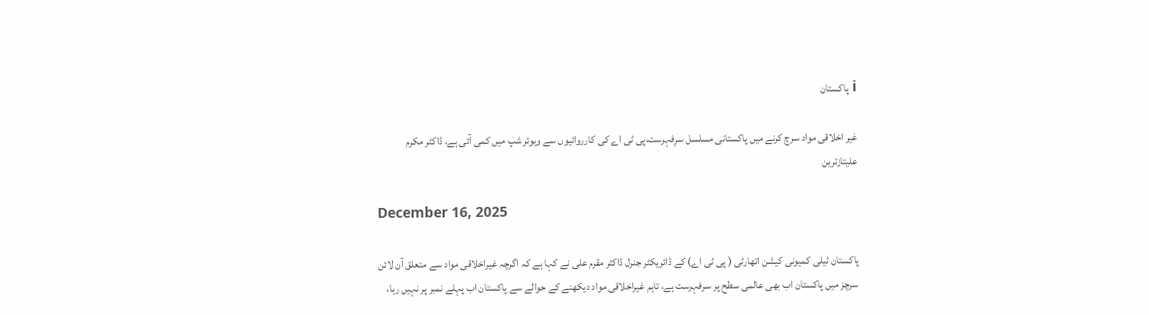i پاکستان

غیر اخلاقی مواد سرچ کرنے میں پاکستانی مسلسل سرِفہرست،پی ٹی اے کی کارروائیوں سے ویوئر شپ میں کمی آئی ہے، ڈاکٹر مکرم علیتازترین

December 16, 2025

پاکستان ٹیلی کمیونی کیشن اتھارٹی ( پی ٹی اے) کے ڈائریکٹر جنرل ڈاکٹر مقرم علی نے کہا ہے کہ اگرچہ غیراخلاقی مواد سے متعلق آن لائن سرچز میں پاکستان اب بھی عالمی سطح پر سرفہرست ہے، تاہم غیراخلاقی مواد دیکھنے کے حوالے سے پاکستان اب پہلے نمبر پر نہیں رہا،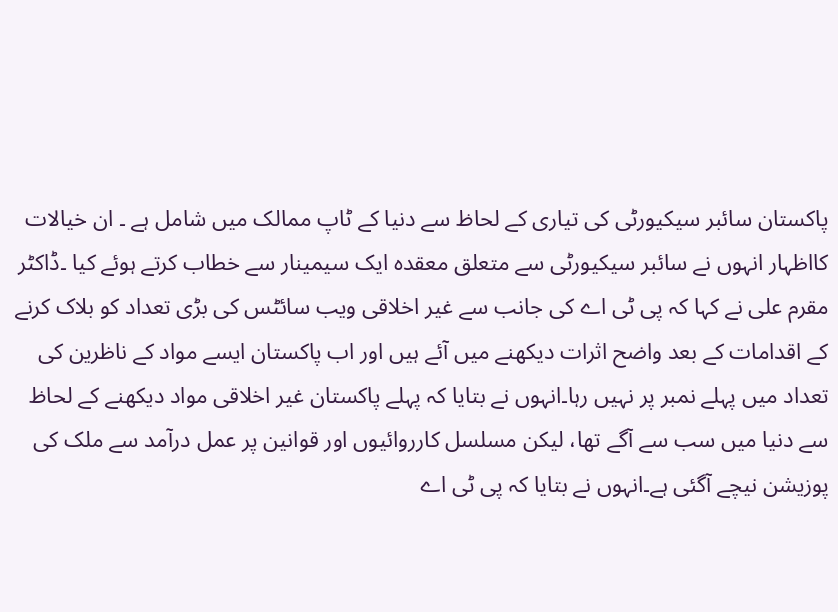پاکستان سائبر سیکیورٹی کی تیاری کے لحاظ سے دنیا کے ٹاپ ممالک میں شامل ہے ۔ ان خیالات کااظہار انہوں نے سائبر سیکیورٹی سے متعلق معقدہ ایک سیمینار سے خطاب کرتے ہوئے کیا ۔ڈاکٹر مقرم علی نے کہا کہ پی ٹی اے کی جانب سے غیر اخلاقی ویب سائٹس کی بڑی تعداد کو بلاک کرنے کے اقدامات کے بعد واضح اثرات دیکھنے میں آئے ہیں اور اب پاکستان ایسے مواد کے ناظرین کی تعداد میں پہلے نمبر پر نہیں رہا۔انہوں نے بتایا کہ پہلے پاکستان غیر اخلاقی مواد دیکھنے کے لحاظ سے دنیا میں سب سے آگے تھا، لیکن مسلسل کارروائیوں اور قوانین پر عمل درآمد سے ملک کی پوزیشن نیچے آگئی ہے۔انہوں نے بتایا کہ پی ٹی اے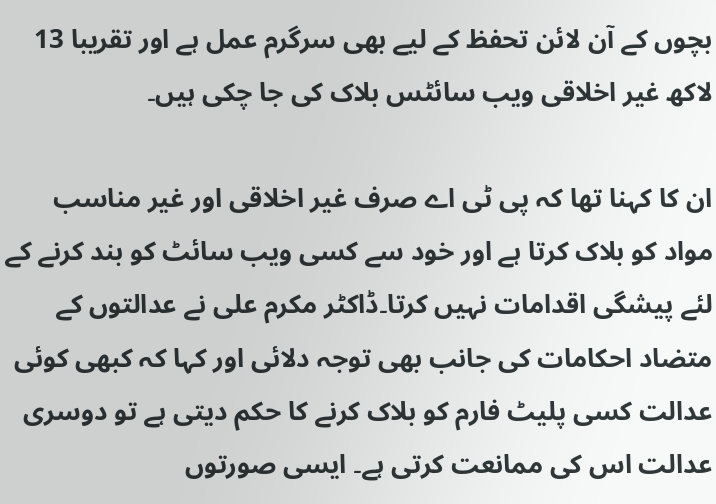بچوں کے آن لائن تحفظ کے لیے بھی سرگرم عمل ہے اور تقریبا 13 لاکھ غیر اخلاقی ویب سائٹس بلاک کی جا چکی ہیں۔

ان کا کہنا تھا کہ پی ٹی اے صرف غیر اخلاقی اور غیر مناسب مواد کو بلاک کرتا ہے اور خود سے کسی ویب سائٹ کو بند کرنے کے لئے پیشگی اقدامات نہیں کرتا۔ڈاکٹر مکرم علی نے عدالتوں کے متضاد احکامات کی جانب بھی توجہ دلائی اور کہا کہ کبھی کوئی عدالت کسی پلیٹ فارم کو بلاک کرنے کا حکم دیتی ہے تو دوسری عدالت اس کی ممانعت کرتی ہے۔ ایسی صورتوں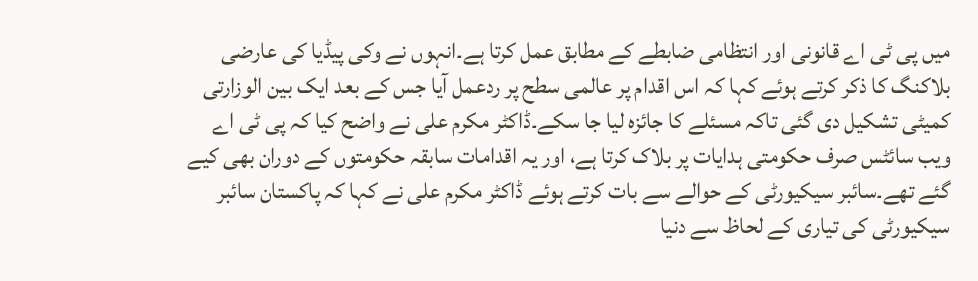میں پی ٹی اے قانونی اور انتظامی ضابطے کے مطابق عمل کرتا ہے۔انہوں نے وکی پیڈیا کی عارضی بلاکنگ کا ذکر کرتے ہوئے کہا کہ اس اقدام پر عالمی سطح پر ردعمل آیا جس کے بعد ایک بین الوزارتی کمیٹی تشکیل دی گئی تاکہ مسئلے کا جائزہ لیا جا سکے۔ڈاکٹر مکرم علی نے واضح کیا کہ پی ٹی اے ویب سائٹس صرف حکومتی ہدایات پر بلاک کرتا ہے، اور یہ اقدامات سابقہ حکومتوں کے دوران بھی کیے گئے تھے۔سائبر سیکیورٹی کے حوالے سے بات کرتے ہوئے ڈاکٹر مکرم علی نے کہا کہ پاکستان سائبر سیکیورٹی کی تیاری کے لحاظ سے دنیا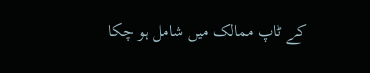کے ٹاپ ممالک میں شامل ہو چکا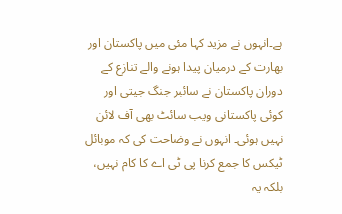ہے۔انہوں نے مزید کہا مئی میں پاکستان اور بھارت کے درمیان پیدا ہونے والے تنازع کے دوران پاکستان نے سائبر جنگ جیتی اور کوئی پاکستانی ویب سائٹ بھی آف لائن نہیں ہوئی۔ انہوں نے وضاحت کی کہ موبائل ٹیکس کا جمع کرنا پی ٹی اے کا کام نہیں، بلکہ یہ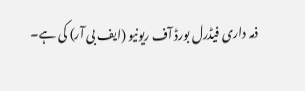ذمہ داری فیڈرل بورڈ آف ریونیو (ایف بی آر) کی ہے۔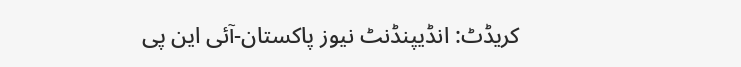کریڈٹ: انڈیپنڈنٹ نیوز پاکستان-آئی این پی